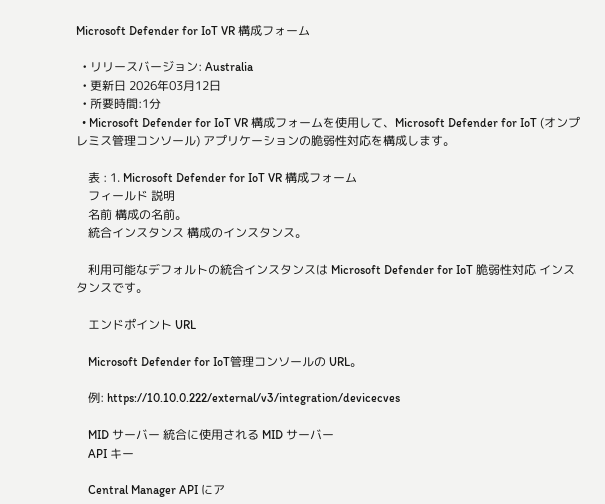Microsoft Defender for IoT VR 構成フォーム

  • リリースバージョン: Australia
  • 更新日 2026年03月12日
  • 所要時間:1分
  • Microsoft Defender for IoT VR 構成フォームを使用して、Microsoft Defender for IoT (オンプレミス管理コンソール) アプリケーションの脆弱性対応を構成します。

    表 : 1. Microsoft Defender for IoT VR 構成フォーム
    フィールド 説明
    名前 構成の名前。
    統合インスタンス 構成のインスタンス。

    利用可能なデフォルトの統合インスタンスは Microsoft Defender for IoT 脆弱性対応 インスタンスです。

    エンドポイント URL

    Microsoft Defender for IoT管理コンソールの URL。

    例: https://10.10.0.222/external/v3/integration/devicecves

    MID サーバー 統合に使用される MID サーバー
    API キー

    Central Manager API にア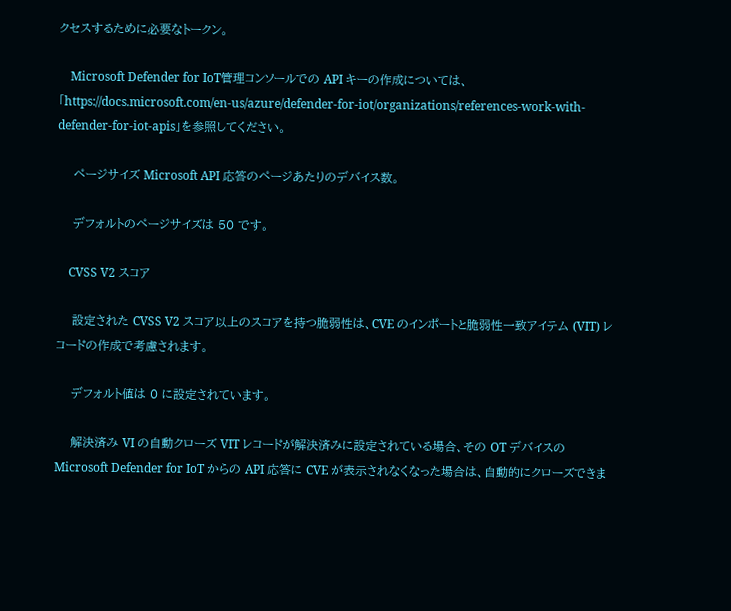クセスするために必要なトークン。

    Microsoft Defender for IoT管理コンソールでの API キーの作成については、「https://docs.microsoft.com/en-us/azure/defender-for-iot/organizations/references-work-with-defender-for-iot-apis」を参照してください。

    ページサイズ Microsoft API 応答のページあたりのデバイス数。

    デフォルトのページサイズは 50 です。

    CVSS V2 スコア

    設定された CVSS V2 スコア以上のスコアを持つ脆弱性は、CVE のインポートと脆弱性一致アイテム (VIT) レコードの作成で考慮されます。

    デフォルト値は 0 に設定されています。

    解決済み VI の自動クローズ VIT レコードが解決済みに設定されている場合、その OT デバイスの Microsoft Defender for IoT からの API 応答に CVE が表示されなくなった場合は、自動的にクローズできま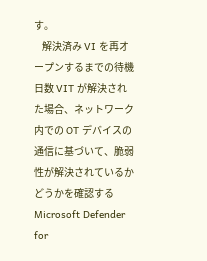す。
    解決済み VI を再オープンするまでの待機日数 VIT が解決された場合、ネットワーク内での OT デバイスの通信に基づいて、脆弱性が解決されているかどうかを確認する Microsoft Defender for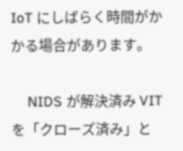IoT にしばらく時間がかかる場合があります。

    NIDS が解決済み VIT を「クローズ済み」と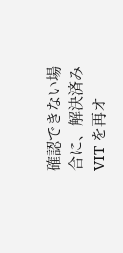確認できない場合に、解決済み VIT を再オ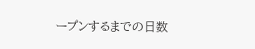ープンするまでの日数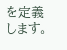を定義します。